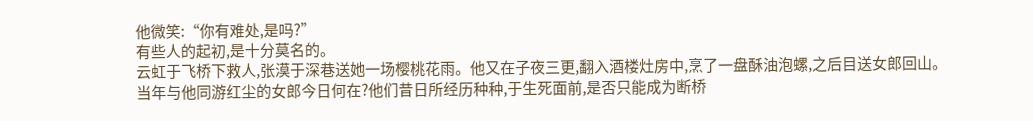他微笑:“你有难处,是吗?”
有些人的起初,是十分莫名的。
云虹于飞桥下救人,张漠于深巷送她一场樱桃花雨。他又在子夜三更,翻入酒楼灶房中,烹了一盘酥油泡螺,之后目送女郎回山。
当年与他同游红尘的女郎今日何在?他们昔日所经历种种,于生死面前,是否只能成为断桥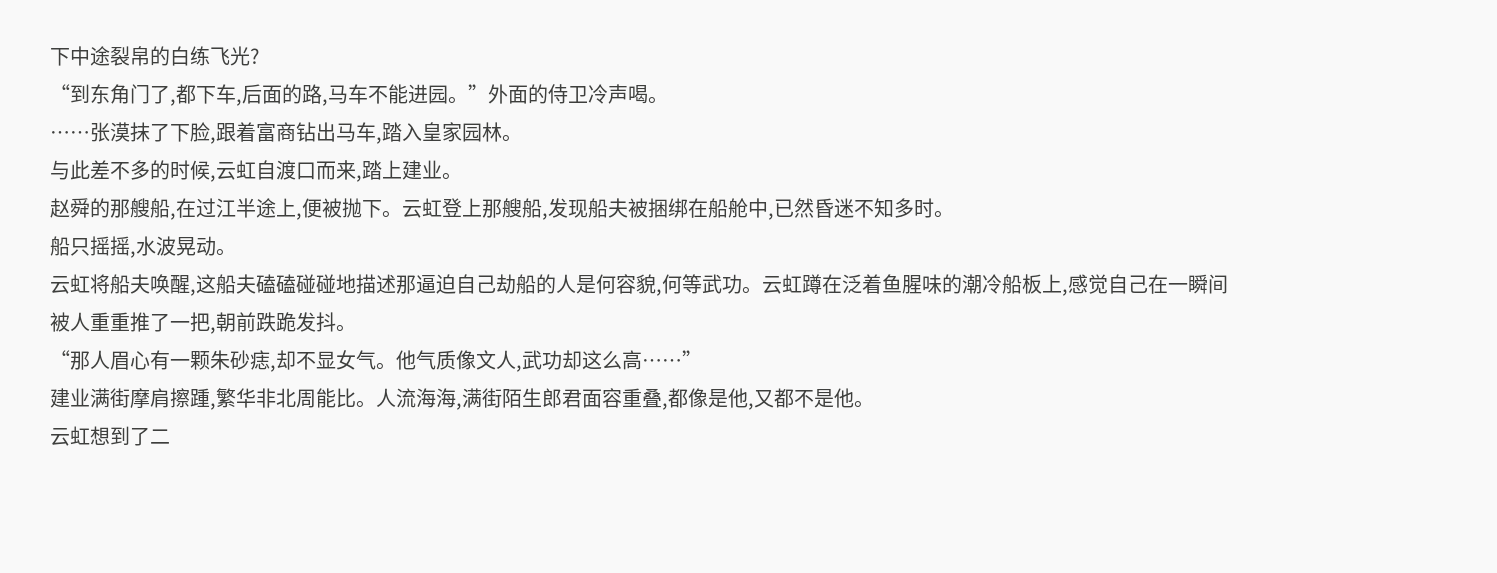下中途裂帛的白练飞光?
“到东角门了,都下车,后面的路,马车不能进园。”外面的侍卫冷声喝。
……张漠抹了下脸,跟着富商钻出马车,踏入皇家园林。
与此差不多的时候,云虹自渡口而来,踏上建业。
赵舜的那艘船,在过江半途上,便被抛下。云虹登上那艘船,发现船夫被捆绑在船舱中,已然昏迷不知多时。
船只摇摇,水波晃动。
云虹将船夫唤醒,这船夫磕磕碰碰地描述那逼迫自己劫船的人是何容貌,何等武功。云虹蹲在泛着鱼腥味的潮冷船板上,感觉自己在一瞬间被人重重推了一把,朝前跌跪发抖。
“那人眉心有一颗朱砂痣,却不显女气。他气质像文人,武功却这么高……”
建业满街摩肩擦踵,繁华非北周能比。人流海海,满街陌生郎君面容重叠,都像是他,又都不是他。
云虹想到了二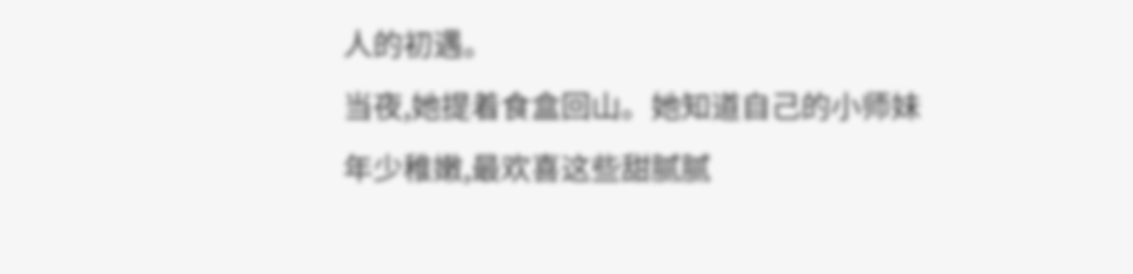人的初遇。
当夜,她提着食盒回山。她知道自己的小师妹年少稚嫩,最欢喜这些甜腻腻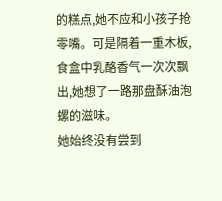的糕点,她不应和小孩子抢零嘴。可是隔着一重木板,食盒中乳酪香气一次次飘出,她想了一路那盘酥油泡螺的滋味。
她始终没有尝到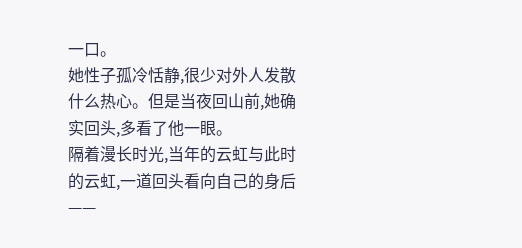一口。
她性子孤冷恬静,很少对外人发散什么热心。但是当夜回山前,她确实回头,多看了他一眼。
隔着漫长时光,当年的云虹与此时的云虹,一道回头看向自己的身后——